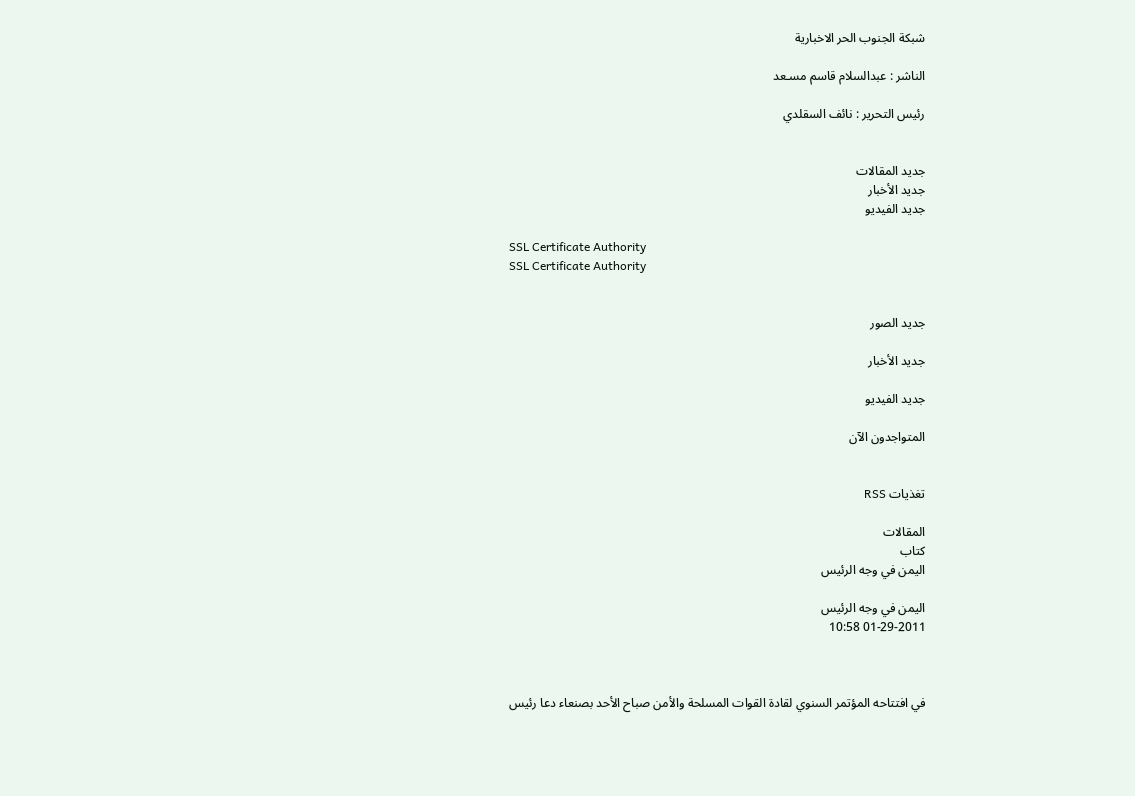شبكة الجنوب الحر الاخبارية

الناشر : عبدالسلام قاسم مسـعد

رئيس التحرير : نائف السقلدي


جديد المقالات
جديد الأخبار
جديد الفيديو

SSL Certificate Authority
SSL Certificate Authority


جديد الصور

جديد الأخبار

جديد الفيديو

المتواجدون الآن


تغذيات RSS

المقالات
كتاب
اليمن في وجه الرئيس

اليمن في وجه الرئيس
01-29-2011 10:58



في افتتاحه المؤتمر السنوي لقادة القوات المسلحة والأمن صباح الأحد بصنعاء دعا رئيس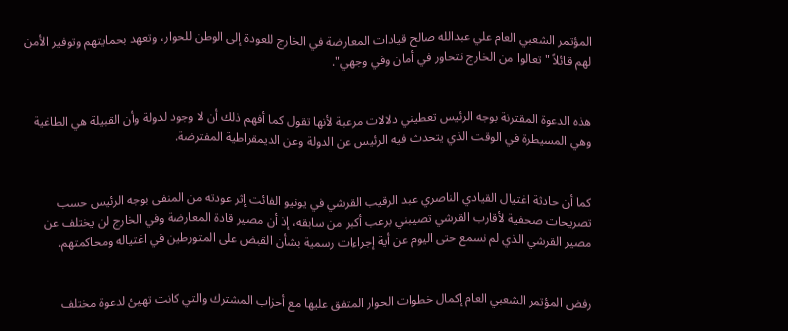المؤتمر الشعبي العام علي عبدالله صالح قيادات المعارضة في الخارج للعودة إلى الوطن للحوار، وتعهد بحمايتهم وتوفير الأمن لهم قائلاً "تعالوا من الخارج نتحاور في أمان وفي وجهي".


هذه الدعوة المقترنة بوجه الرئيس تعطيني دلالات مرعبة لأنها تقول كما أفهم ذلك أن لا وجود لدولة وأن القبيلة هي الطاغية وهي المسيطرة في الوقت الذي يتحدث فيه الرئيس عن الدولة وعن الديمقراطية المفترضة.


كما أن حادثة اغتيال القيادي الناصري عبد الرقيب القرشي في يونيو الفائت إثر عودته من المنفى بوجه الرئيس حسب تصريحات صحفية لأقارب القرشي تصيبني برعب أكبر من سابقه، إذ أن مصير قادة المعارضة وفي الخارج لن يختلف عن مصير القرشي الذي لم نسمع حتى اليوم عن أية إجراءات رسمية بشأن القبض على المتورطين في اغتياله ومحاكمتهم.


رفض المؤتمر الشعبي العام إكمال خطوات الحوار المتفق عليها مع أحزاب المشترك والتي كانت تهيئ لدعوة مختلف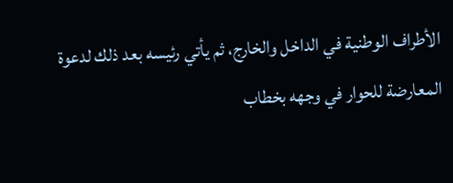الأطراف الوطنية في الداخل والخارج، ثم يأتي رئيسه بعد ذلك لدعوة المعارضة للحوار في وجهه بخطاب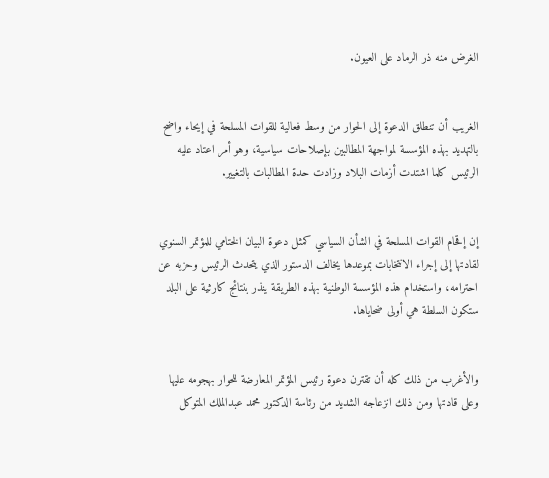الغرض منه ذر الرماد على العيون.


الغريب أن تنطلق الدعوة إلى الحوار من وسط فعالية للقوات المسلحة في إيحاء واضح بالتهديد بهذه المؤسسة لمواجهة المطالبين بإصلاحات سياسية، وهو أمر اعتاد عليه الرئيس كلما اشتدت أزمات البلاد وزادت حدة المطالبات بالتغيير.


إن إقحام القوات المسلحة في الشأن السياسي كمثل دعوة البيان الختامي للمؤتمر السنوي لقادتها إلى إجراء الانتخابات بموعدها يخالف الدستور الذي يتحدث الرئيس وحزبه عن احترامه، واستخدام هذه المؤسسة الوطنية بهذه الطريقة ينذر بنتائج كارثية على البلد ستكون السلطة هي أولى ضحاياها.


والأغرب من ذلك كله أن تقترن دعوة رئيس المؤتمر المعارضة للحوار بهجومه عليها وعلى قادتها ومن ذلك انزعاجه الشديد من رئاسة الدكتور محمد عبدالملك المتوكل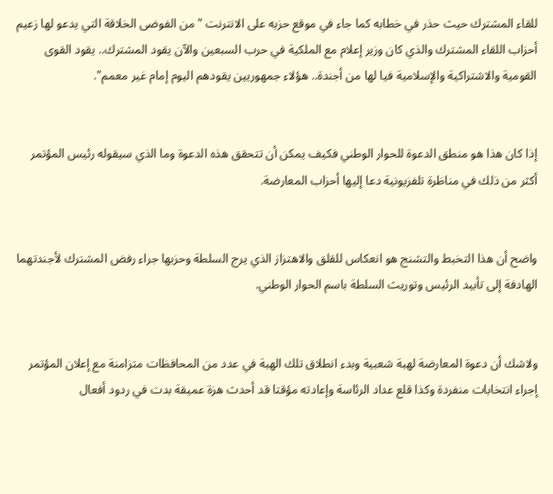للقاء المشترك حيث حذر في خطابه كما جاء في موقع حزبه على الانترنت "من الفوضى الخلاقة التي يدعو لها زعيم أحزاب اللقاء المشترك والذي كان وزير إعلام مع الملكية في حرب السبعين والآن يقود المشترك.. يقود القوى القومية والاشتراكية والإسلامية فيا لها من أجندة.. هؤلاء جمهوريين يقودهم اليوم إمام غير معمم".


إذا كان هذا هو منطق الدعوة للحوار الوطني فكيف يمكن أن تتحقق هذه الدعوة وما الذي سيقوله رئيس المؤتمر أكثر من ذلك في مناظرة تلفزيونية دعا إليها أحزاب المعارضة.


واضح أن هذا التخبط والتشنج هو انعكاس للقلق والاهتزاز الذي يرج السلطة وحزبها جراء رفض المشترك لأجندتهما الهادفة إلى تأبيد الرئيس وتوريث السلطة باسم الحوار الوطني.


ولاشك أن دعوة المعارضة لهبة شعبية وبدء انطلاق تلك الهبة في عدد من المحافظات متزامنة مع إعلان المؤتمر إجراء انتخابات منفردة وكذا قلع عداد الرئاسة وإعادته مؤقتا قد أحدث هزة عميقة بدت في ردود أفعال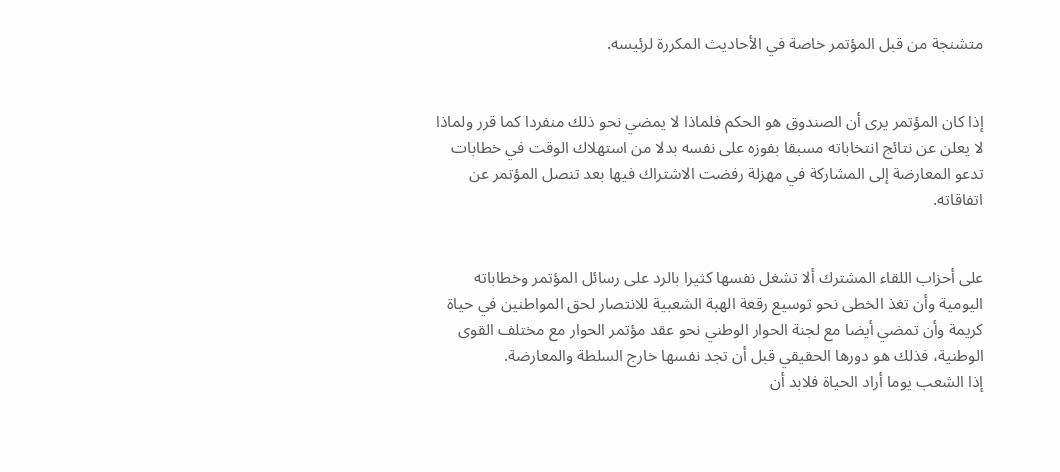متشنجة من قبل المؤتمر خاصة في الأحاديث المكررة لرئيسه.


إذا كان المؤتمر يرى أن الصندوق هو الحكم فلماذا لا يمضي نحو ذلك منفردا كما قرر ولماذا لا يعلن عن نتائج انتخاباته مسبقا بفوزه على نفسه بدلا من استهلاك الوقت في خطابات تدعو المعارضة إلى المشاركة في مهزلة رفضت الاشتراك فيها بعد تنصل المؤتمر عن اتفاقاته.


على أحزاب اللقاء المشترك ألا تشغل نفسها كثيرا بالرد على رسائل المؤتمر وخطاباته اليومية وأن تغذ الخطى نحو توسيع رقعة الهبة الشعبية للانتصار لحق المواطنين في حياة كريمة وأن تمضي أيضا مع لجنة الحوار الوطني نحو عقد مؤتمر الحوار مع مختلف القوى الوطنية، فذلك هو دورها الحقيقي قبل أن تجد نفسها خارج السلطة والمعارضة.
إذا الشعب يوما أراد الحياة فلابد أن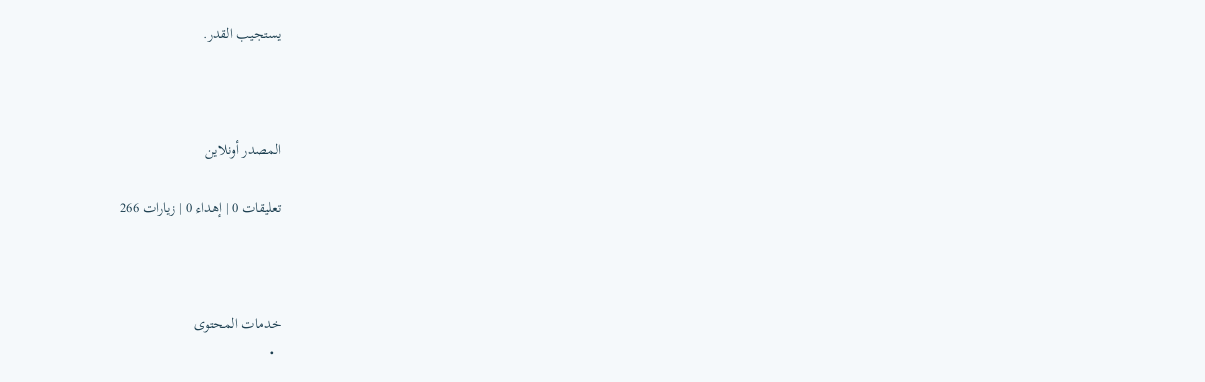يستجيب القدر.



المصدر أونلاين

تعليقات 0 | إهداء 0 | زيارات 266



خدمات المحتوى
  •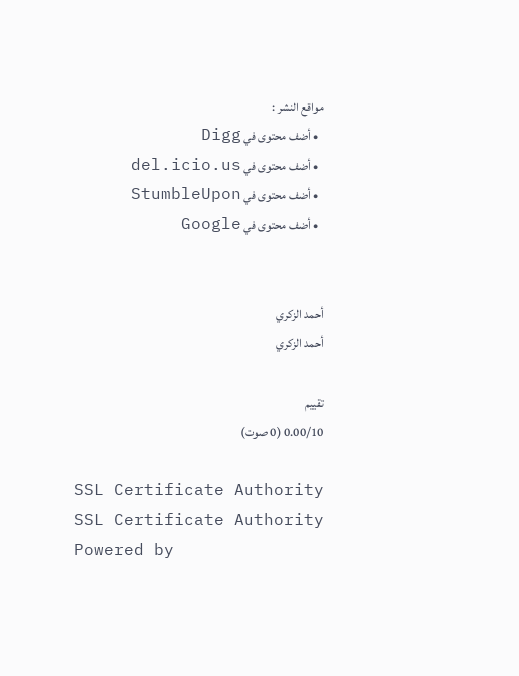مواقع النشر :
  • أضف محتوى في Digg
  • أضف محتوى في del.icio.us
  • أضف محتوى في StumbleUpon
  • أضف محتوى في Google


أحمد الزكري
أحمد الزكري

تقييم
0.00/10 (0 صوت)

SSL Certificate Authority
SSL Certificate Authority
Powered by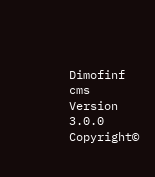Dimofinf cms Version 3.0.0
Copyright©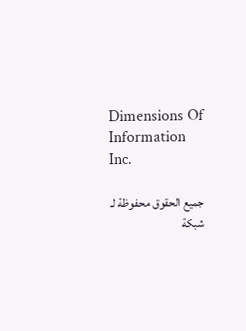Dimensions Of Information Inc.

جميع الحقوق محفوظة لـ شبكة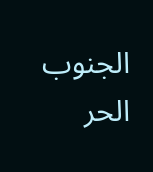الجنوب الحر